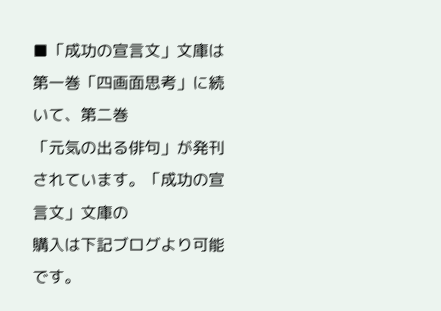■「成功の宣言文」文庫は第一巻「四画面思考」に続いて、第二巻
「元気の出る俳句」が発刊されています。「成功の宣言文」文庫の
購入は下記ブログより可能です。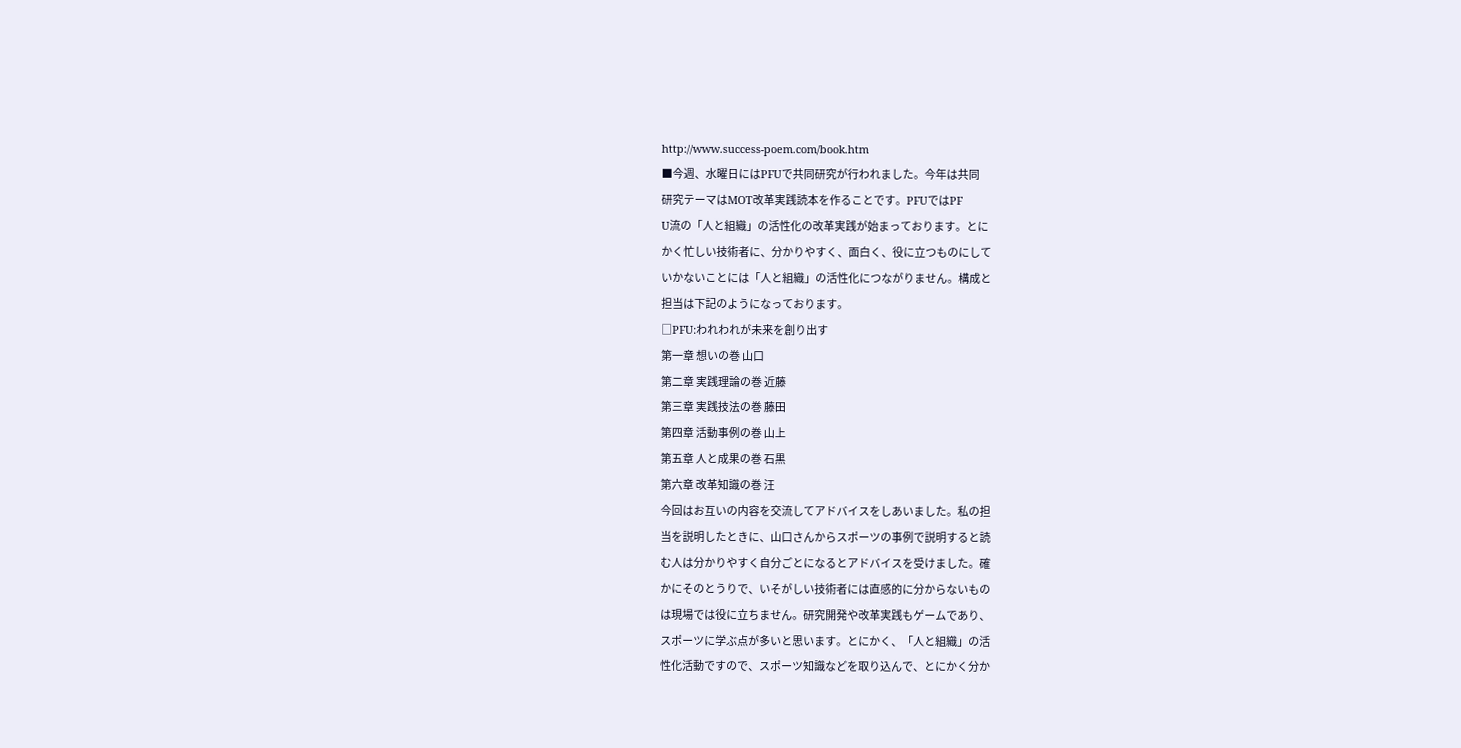http://www.success-poem.com/book.htm
■今週、水曜日にはPFUで共同研究が行われました。今年は共同
研究テーマはMOT改革実践読本を作ることです。PFUではPF
U流の「人と組織」の活性化の改革実践が始まっております。とに
かく忙しい技術者に、分かりやすく、面白く、役に立つものにして
いかないことには「人と組織」の活性化につながりません。構成と
担当は下記のようになっております。
□PFU:われわれが未来を創り出す
第一章 想いの巻 山口
第二章 実践理論の巻 近藤
第三章 実践技法の巻 藤田
第四章 活動事例の巻 山上
第五章 人と成果の巻 石黒
第六章 改革知識の巻 汪
今回はお互いの内容を交流してアドバイスをしあいました。私の担
当を説明したときに、山口さんからスポーツの事例で説明すると読
む人は分かりやすく自分ごとになるとアドバイスを受けました。確
かにそのとうりで、いそがしい技術者には直感的に分からないもの
は現場では役に立ちません。研究開発や改革実践もゲームであり、
スポーツに学ぶ点が多いと思います。とにかく、「人と組織」の活
性化活動ですので、スポーツ知識などを取り込んで、とにかく分か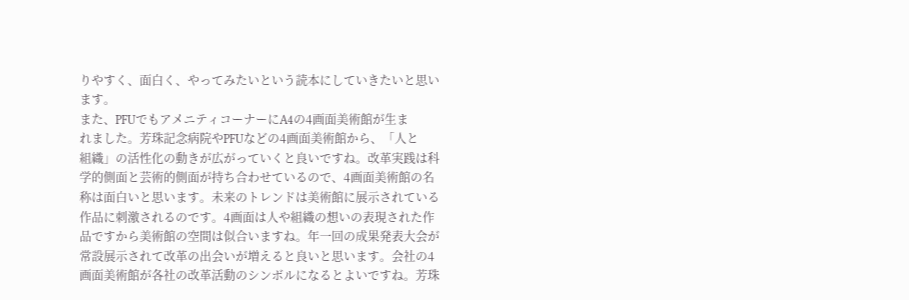りやすく、面白く、やってみたいという読本にしていきたいと思い
ます。
また、PFUでもアメニティコーナーにA4の4画面美術館が生ま
れました。芳珠記念病院やPFUなどの4画面美術館から、「人と
組織」の活性化の動きが広がっていくと良いですね。改革実践は科
学的側面と芸術的側面が持ち合わせているので、4画面美術館の名
称は面白いと思います。未来のトレンドは美術館に展示されている
作品に刺激されるのです。4画面は人や組織の想いの表現された作
品ですから美術館の空間は似合いますね。年一回の成果発表大会が
常設展示されて改革の出会いが増えると良いと思います。会社の4
画面美術館が各社の改革活動のシンボルになるとよいですね。芳珠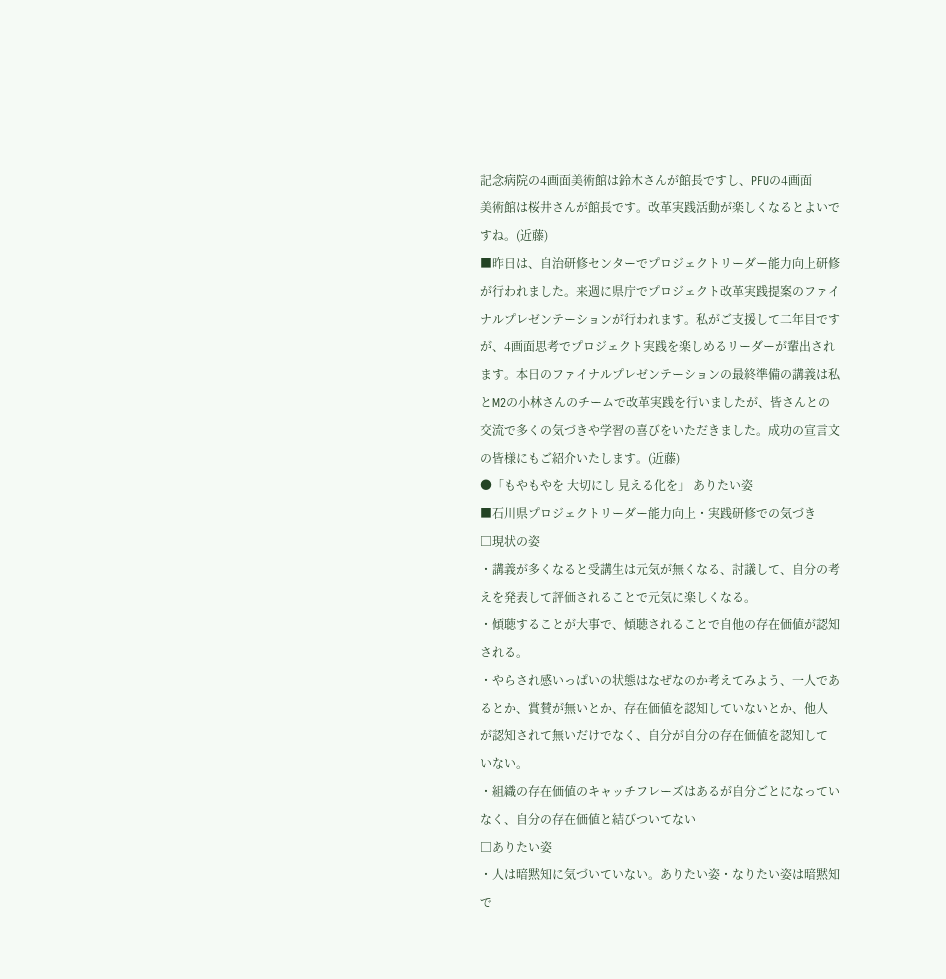記念病院の4画面美術館は鈴木さんが館長ですし、PFUの4画面
美術館は桜井さんが館長です。改革実践活動が楽しくなるとよいで
すね。(近藤)
■昨日は、自治研修センターでプロジェクトリーダー能力向上研修
が行われました。来週に県庁でプロジェクト改革実践提案のファイ
ナルプレゼンテーションが行われます。私がご支援して二年目です
が、4画面思考でプロジェクト実践を楽しめるリーダーが輩出され
ます。本日のファイナルプレゼンテーションの最終準備の講義は私
とM2の小林さんのチームで改革実践を行いましたが、皆さんとの
交流で多くの気づきや学習の喜びをいただきました。成功の宣言文
の皆様にもご紹介いたします。(近藤)
●「もやもやを 大切にし 見える化を」 ありたい姿
■石川県プロジェクトリーダー能力向上・実践研修での気づき
□現状の姿
・講義が多くなると受講生は元気が無くなる、討議して、自分の考
えを発表して評価されることで元気に楽しくなる。
・傾聴することが大事で、傾聴されることで自他の存在価値が認知
される。
・やらされ感いっぱいの状態はなぜなのか考えてみよう、一人であ
るとか、賞賛が無いとか、存在価値を認知していないとか、他人
が認知されて無いだけでなく、自分が自分の存在価値を認知して
いない。
・組織の存在価値のキャッチフレーズはあるが自分ごとになってい
なく、自分の存在価値と結びついてない
□ありたい姿
・人は暗黙知に気づいていない。ありたい姿・なりたい姿は暗黙知
で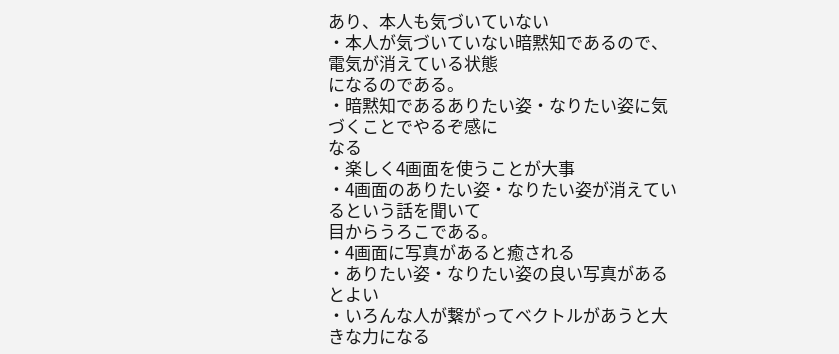あり、本人も気づいていない
・本人が気づいていない暗黙知であるので、電気が消えている状態
になるのである。
・暗黙知であるありたい姿・なりたい姿に気づくことでやるぞ感に
なる
・楽しく4画面を使うことが大事
・4画面のありたい姿・なりたい姿が消えているという話を聞いて
目からうろこである。
・4画面に写真があると癒される
・ありたい姿・なりたい姿の良い写真があるとよい
・いろんな人が繋がってベクトルがあうと大きな力になる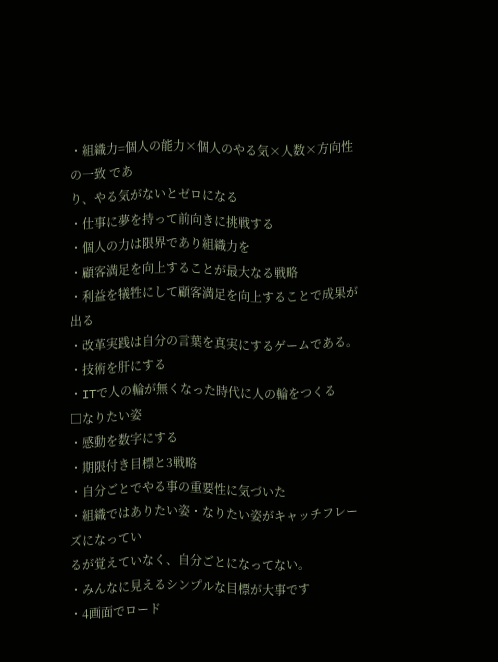・組織力=個人の能力×個人のやる気×人数×方向性の一致 であ
り、やる気がないとゼロになる
・仕事に夢を持って前向きに挑戦する
・個人の力は限界であり組織力を
・顧客満足を向上することが最大なる戦略
・利益を犠牲にして顧客満足を向上することで成果が出る
・改革実践は自分の言葉を真実にするゲームである。
・技術を肝にする
・ITで人の輪が無くなった時代に人の輪をつくる
□なりたい姿
・感動を数字にする
・期限付き目標と3戦略
・自分ごとでやる事の重要性に気づいた
・組織ではありたい姿・なりたい姿がキャッチフレーズになってい
るが覚えていなく、自分ごとになってない。
・みんなに見えるシンプルな目標が大事です
・4画面でロード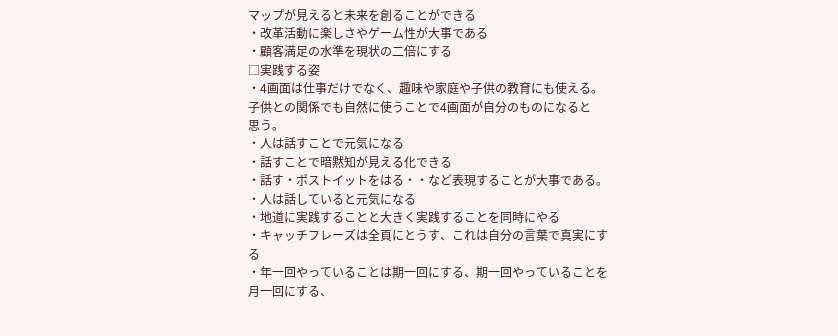マップが見えると未来を創ることができる
・改革活動に楽しさやゲーム性が大事である
・顧客満足の水準を現状の二倍にする
□実践する姿
・4画面は仕事だけでなく、趣味や家庭や子供の教育にも使える。
子供との関係でも自然に使うことで4画面が自分のものになると
思う。
・人は話すことで元気になる
・話すことで暗黙知が見える化できる
・話す・ポストイットをはる・・など表現することが大事である。
・人は話していると元気になる
・地道に実践することと大きく実践することを同時にやる
・キャッチフレーズは全頁にとうす、これは自分の言葉で真実にす
る
・年一回やっていることは期一回にする、期一回やっていることを
月一回にする、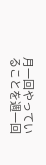月一回やっていることを週一回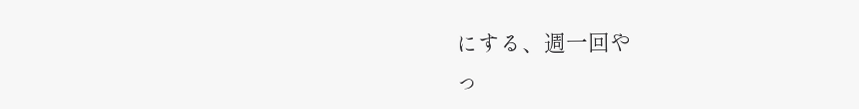にする、週一回や
っ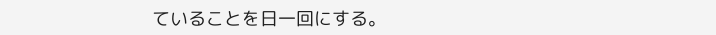ていることを日一回にする。